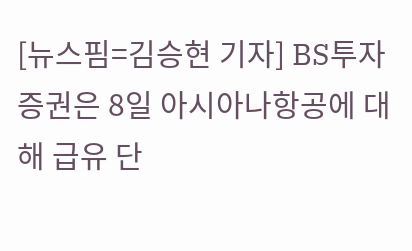[뉴스핌=김승현 기자] BS투자증권은 8일 아시아나항공에 대해 급유 단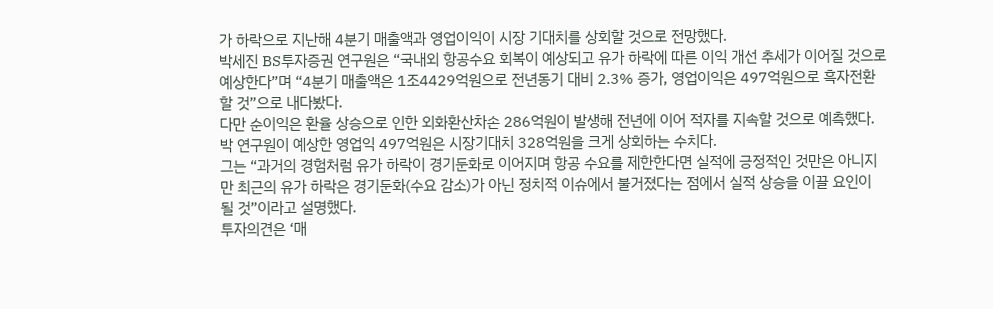가 하락으로 지난해 4분기 매출액과 영업이익이 시장 기대치를 상회할 것으로 전망했다.
박세진 BS투자증권 연구원은 “국내외 항공수요 회복이 예상되고 유가 하락에 따른 이익 개선 추세가 이어질 것으로 예상한다”며 “4분기 매출액은 1조4429억원으로 전년동기 대비 2.3% 증가, 영업이익은 497억원으로 흑자전환 할 것”으로 내다봤다.
다만 순이익은 환율 상승으로 인한 외화환산차손 286억원이 발생해 전년에 이어 적자를 지속할 것으로 예측했다.
박 연구원이 예상한 영업익 497억원은 시장기대치 328억원을 크게 상회하는 수치다.
그는 “과거의 경험처럼 유가 하락이 경기둔화로 이어지며 항공 수요를 제한한다면 실적에 긍정적인 것만은 아니지만 최근의 유가 하락은 경기둔화(수요 감소)가 아닌 정치적 이슈에서 불거졌다는 점에서 실적 상승을 이끌 요인이 될 것”이라고 설명했다.
투자의견은 ‘매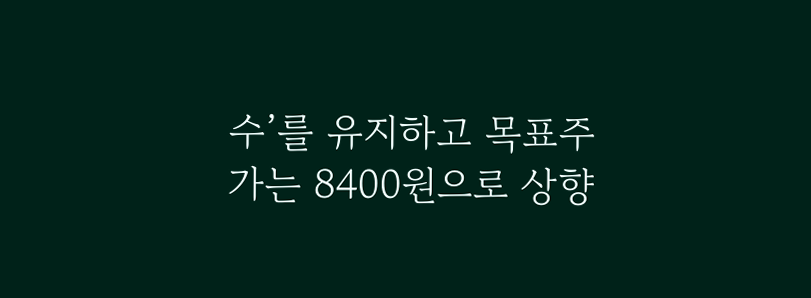수’를 유지하고 목표주가는 8400원으로 상향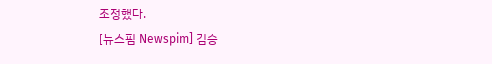조정했다.
[뉴스핌 Newspim] 김승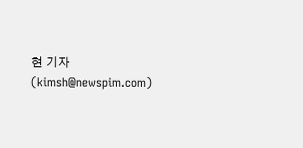현 기자 (kimsh@newspim.com)